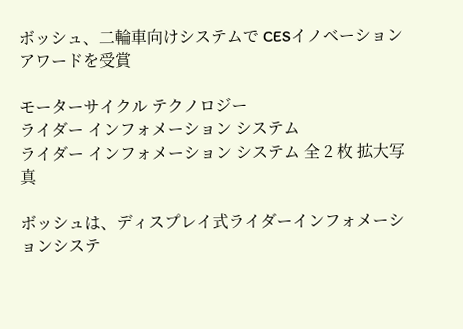ボッシュ、二輪車向けシステムで CESイノベーションアワードを受賞

モーターサイクル テクノロジー
ライダー インフォメーション システム
ライダー インフォメーション システム 全 2 枚 拡大写真

ボッシュは、ディスプレイ式ライダーインフォメーションシステ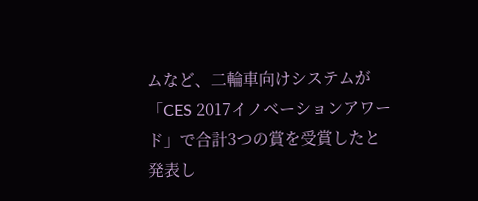ムなど、二輪車向けシステムが「CES 2017イノベーションアワード」で合計3つの賞を受賞したと発表し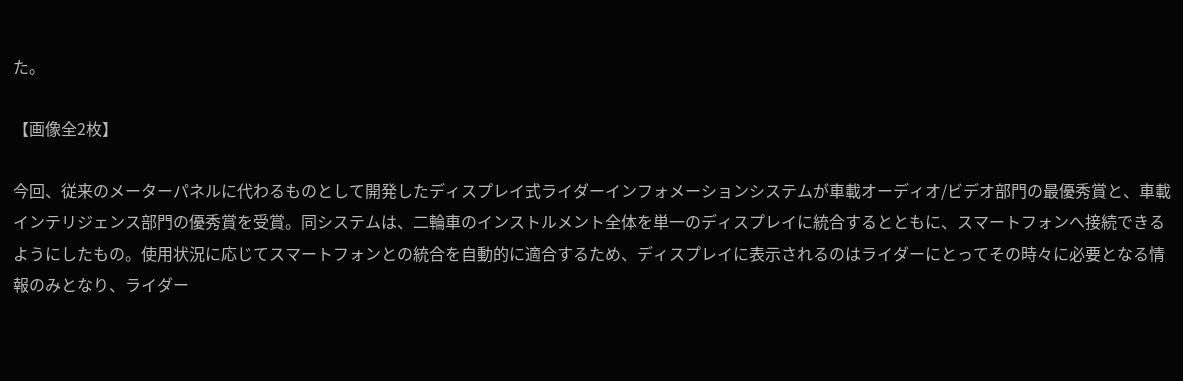た。

【画像全2枚】

今回、従来のメーターパネルに代わるものとして開発したディスプレイ式ライダーインフォメーションシステムが車載オーディオ/ビデオ部門の最優秀賞と、車載インテリジェンス部門の優秀賞を受賞。同システムは、二輪車のインストルメント全体を単一のディスプレイに統合するとともに、スマートフォンへ接続できるようにしたもの。使用状況に応じてスマートフォンとの統合を自動的に適合するため、ディスプレイに表示されるのはライダーにとってその時々に必要となる情報のみとなり、ライダー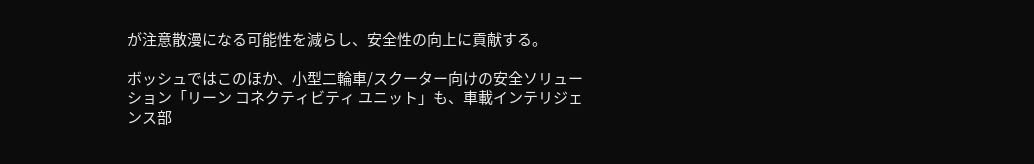が注意散漫になる可能性を減らし、安全性の向上に貢献する。

ボッシュではこのほか、小型二輪車/スクーター向けの安全ソリューション「リーン コネクティビティ ユニット」も、車載インテリジェンス部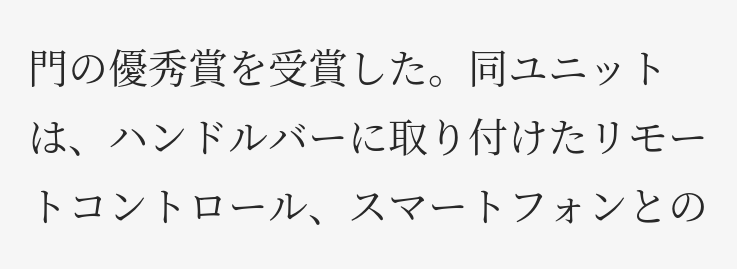門の優秀賞を受賞した。同ユニットは、ハンドルバーに取り付けたリモートコントロール、スマートフォンとの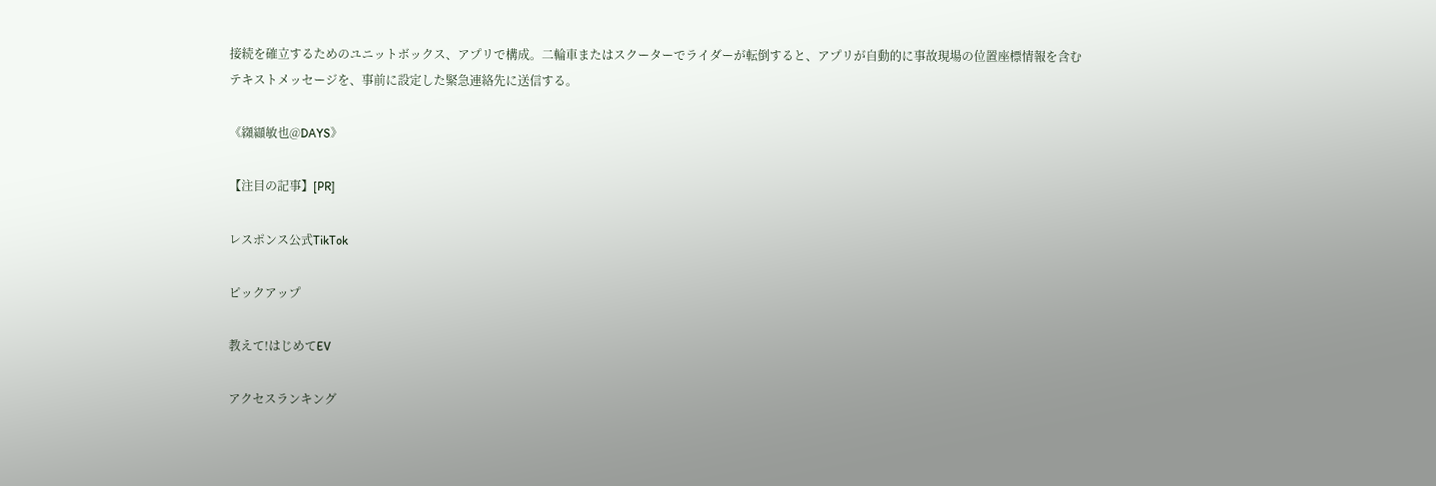接続を確立するためのユニットボックス、アプリで構成。二輪車またはスクーターでライダーが転倒すると、アプリが自動的に事故現場の位置座標情報を含むテキストメッセージを、事前に設定した緊急連絡先に送信する。

《纐纈敏也@DAYS》

【注目の記事】[PR]

レスポンス公式TikTok

ピックアップ

教えて!はじめてEV

アクセスランキング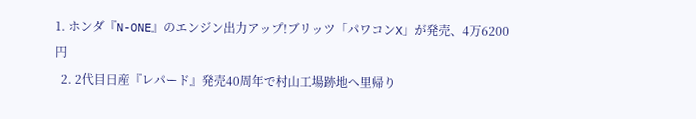1. ホンダ『N-ONE』のエンジン出力アップ!ブリッツ「パワコンX」が発売、4万6200円
  2. 2代目日産『レパード』発売40周年で村山工場跡地へ里帰り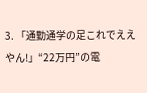3. 「通勤通学の足これでええやん!」“22万円”の電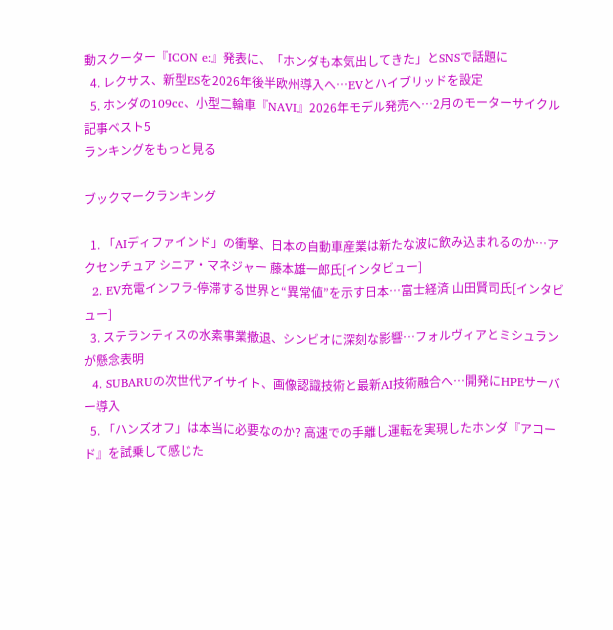動スクーター『ICON e:』発表に、「ホンダも本気出してきた」とSNSで話題に
  4. レクサス、新型ESを2026年後半欧州導入へ…EVとハイブリッドを設定
  5. ホンダの109cc、小型二輪車『NAVI』2026年モデル発売へ…2月のモーターサイクル記事ベスト5
ランキングをもっと見る

ブックマークランキング

  1. 「AIディファインド」の衝撃、日本の自動車産業は新たな波に飲み込まれるのか…アクセンチュア シニア・マネジャー 藤本雄一郎氏[インタビュー]
  2. EV充電インフラ-停滞する世界と“異常値”を示す日本…富士経済 山田賢司氏[インタビュー]
  3. ステランティスの水素事業撤退、シンビオに深刻な影響…フォルヴィアとミシュランが懸念表明
  4. SUBARUの次世代アイサイト、画像認識技術と最新AI技術融合へ…開発にHPEサーバー導入
  5. 「ハンズオフ」は本当に必要なのか? 高速での手離し運転を実現したホンダ『アコード』を試乗して感じた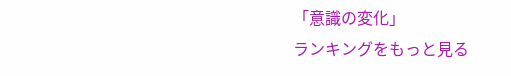「意識の変化」
ランキングをもっと見る